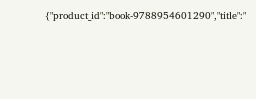{"product_id":"book-9788954601290","title":"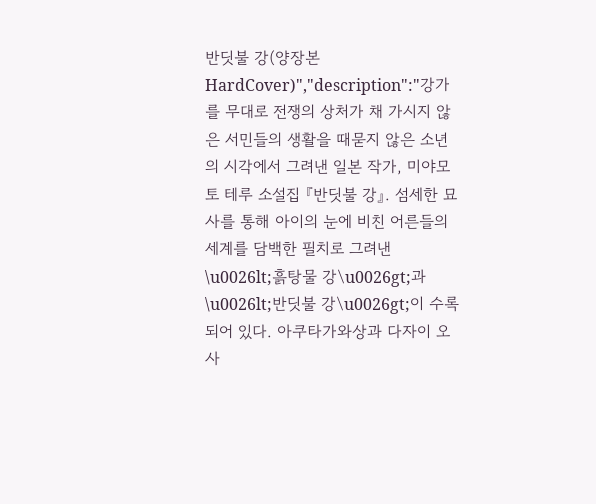반딧불 강(양장본 HardCover)","description":"강가를 무대로 전쟁의 상처가 채 가시지 않은 서민들의 생활을 때묻지 않은 소년의 시각에서 그려낸 일본 작가, 미야모토 테루 소설집 『반딧불 강』. 섬세한 묘사를 통해 아이의 눈에 비친 어른들의 세계를 담백한 필치로 그려낸 \u0026lt;흙탕물 강\u0026gt;과 \u0026lt;반딧불 강\u0026gt;이 수록되어 있다. 아쿠타가와상과 다자이 오사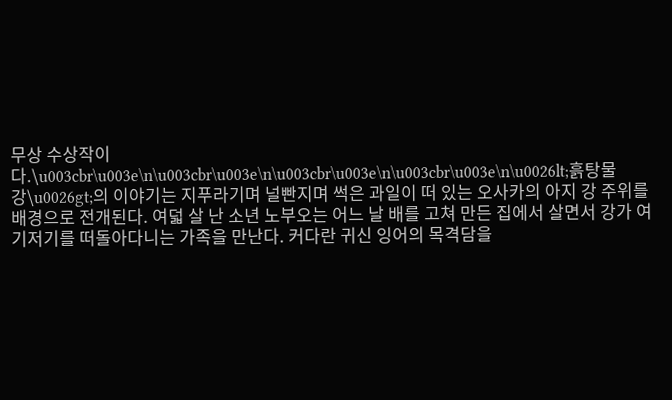무상 수상작이다.\u003cbr\u003e\n\u003cbr\u003e\n\u003cbr\u003e\n\u003cbr\u003e\n\u0026lt;흙탕물 강\u0026gt;의 이야기는 지푸라기며 널빤지며 썩은 과일이 떠 있는 오사카의 아지 강 주위를 배경으로 전개된다. 여덟 살 난 소년 노부오는 어느 날 배를 고쳐 만든 집에서 살면서 강가 여기저기를 떠돌아다니는 가족을 만난다. 커다란 귀신 잉어의 목격담을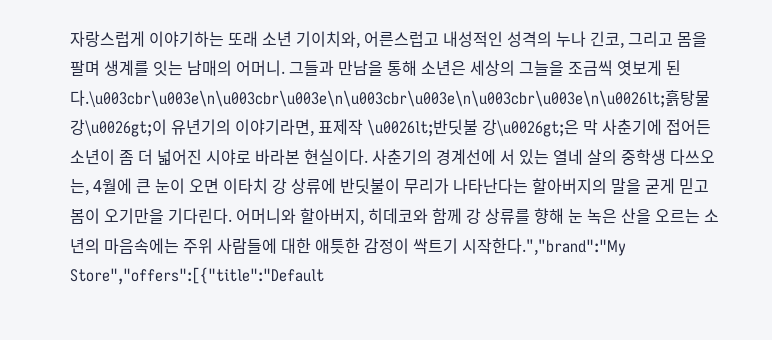자랑스럽게 이야기하는 또래 소년 기이치와, 어른스럽고 내성적인 성격의 누나 긴코, 그리고 몸을 팔며 생계를 잇는 남매의 어머니. 그들과 만남을 통해 소년은 세상의 그늘을 조금씩 엿보게 된다.\u003cbr\u003e\n\u003cbr\u003e\n\u003cbr\u003e\n\u003cbr\u003e\n\u0026lt;흙탕물 강\u0026gt;이 유년기의 이야기라면, 표제작 \u0026lt;반딧불 강\u0026gt;은 막 사춘기에 접어든 소년이 좀 더 넓어진 시야로 바라본 현실이다. 사춘기의 경계선에 서 있는 열네 살의 중학생 다쓰오는, 4월에 큰 눈이 오면 이타치 강 상류에 반딧불이 무리가 나타난다는 할아버지의 말을 굳게 믿고 봄이 오기만을 기다린다. 어머니와 할아버지, 히데코와 함께 강 상류를 향해 눈 녹은 산을 오르는 소년의 마음속에는 주위 사람들에 대한 애틋한 감정이 싹트기 시작한다.","brand":"My Store","offers":[{"title":"Default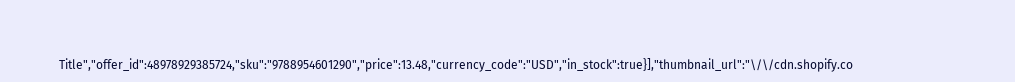Title","offer_id":48978929385724,"sku":"9788954601290","price":13.48,"currency_code":"USD","in_stock":true}],"thumbnail_url":"\/\/cdn.shopify.co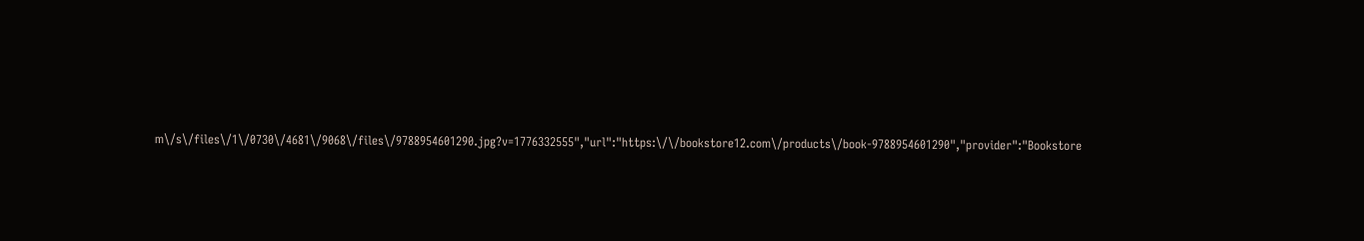m\/s\/files\/1\/0730\/4681\/9068\/files\/9788954601290.jpg?v=1776332555","url":"https:\/\/bookstore12.com\/products\/book-9788954601290","provider":"Bookstore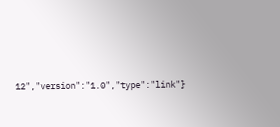12","version":"1.0","type":"link"}